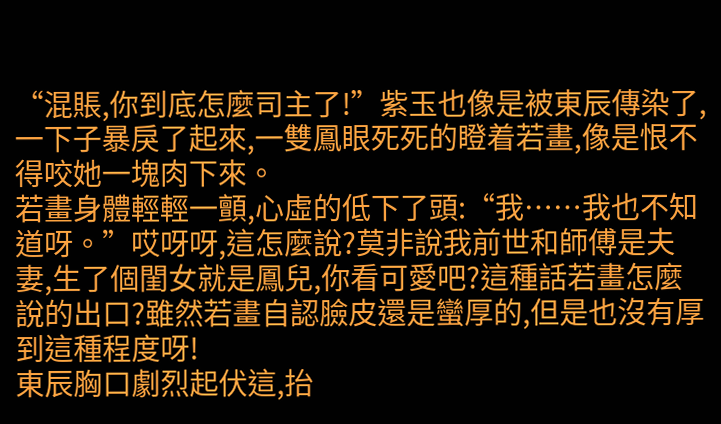“混賬,你到底怎麼司主了!”紫玉也像是被東辰傳染了,一下子暴戾了起來,一雙鳳眼死死的瞪着若畫,像是恨不得咬她一塊肉下來。
若畫身體輕輕一顫,心虛的低下了頭:“我……我也不知道呀。”哎呀呀,這怎麼說?莫非說我前世和師傅是夫妻,生了個閨女就是鳳兒,你看可愛吧?這種話若畫怎麼說的出口?雖然若畫自認臉皮還是蠻厚的,但是也沒有厚到這種程度呀!
東辰胸口劇烈起伏這,抬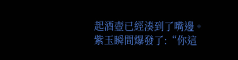起酒壺已經湊到了嘴邊。
紫玉瞬間爆發了:“你這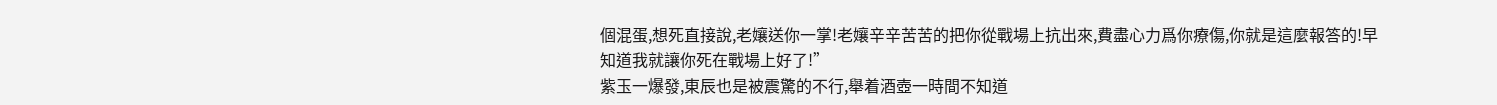個混蛋,想死直接說,老孃送你一掌!老孃辛辛苦苦的把你從戰場上抗出來,費盡心力爲你療傷,你就是這麼報答的!早知道我就讓你死在戰場上好了!”
紫玉一爆發,東辰也是被震驚的不行,舉着酒壺一時間不知道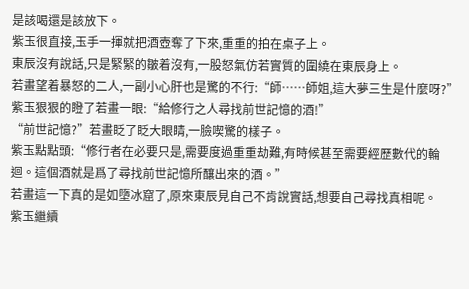是該喝還是該放下。
紫玉很直接,玉手一揮就把酒壺奪了下來,重重的拍在桌子上。
東辰沒有說話,只是緊緊的皺着沒有,一股怒氣仿若實質的圍繞在東辰身上。
若畫望着暴怒的二人,一副小心肝也是驚的不行:“師……師姐,這大夢三生是什麼呀?”
紫玉狠狠的瞪了若畫一眼:“給修行之人尋找前世記憶的酒!”
“前世記憶?”若畫眨了眨大眼睛,一臉喫驚的樣子。
紫玉點點頭:“修行者在必要只是,需要度過重重劫難,有時候甚至需要經歷數代的輪迴。這個酒就是爲了尋找前世記憶所釀出來的酒。”
若畫這一下真的是如墮冰窟了,原來東辰見自己不肯說實話,想要自己尋找真相呢。
紫玉繼續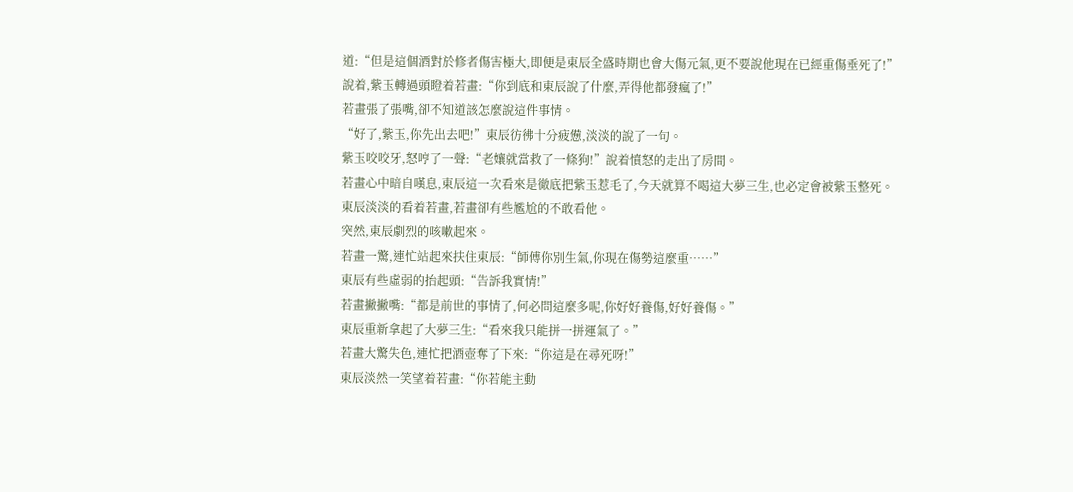道:“但是這個酒對於修者傷害極大,即便是東辰全盛時期也會大傷元氣,更不要說他現在已經重傷垂死了!”
說着,紫玉轉過頭瞪着若畫:“你到底和東辰說了什麼,弄得他都發瘋了!”
若畫張了張嘴,卻不知道該怎麼說這件事情。
“好了,紫玉,你先出去吧!”東辰彷彿十分疲憊,淡淡的說了一句。
紫玉咬咬牙,怒哼了一聲:“老孃就當救了一條狗!”說着憤怒的走出了房間。
若畫心中暗自嘆息,東辰這一次看來是徹底把紫玉惹毛了,今天就算不喝這大夢三生,也必定會被紫玉整死。
東辰淡淡的看着若畫,若畫卻有些尷尬的不敢看他。
突然,東辰劇烈的咳嗽起來。
若畫一驚,連忙站起來扶住東辰:“師傅你別生氣,你現在傷勢這麼重……”
東辰有些虛弱的抬起頭:“告訴我實情!”
若畫撇撇嘴:“都是前世的事情了,何必問這麼多呢,你好好養傷,好好養傷。”
東辰重新拿起了大夢三生:“看來我只能拼一拼運氣了。”
若畫大驚失色,連忙把酒壺奪了下來:“你這是在尋死呀!”
東辰淡然一笑望着若畫:“你若能主動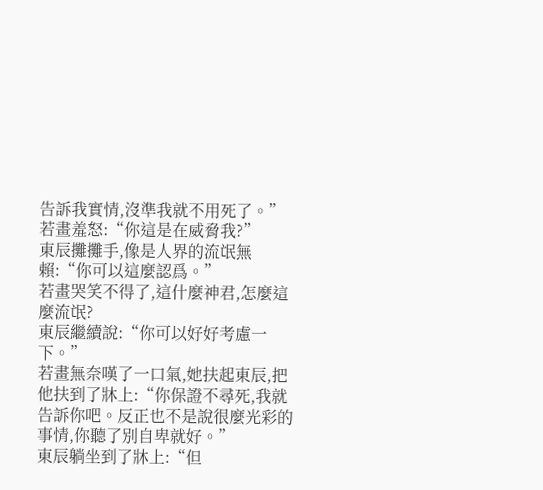告訴我實情,沒準我就不用死了。”
若畫羞怒:“你這是在威脅我?”
東辰攤攤手,像是人界的流氓無賴:“你可以這麼認爲。”
若畫哭笑不得了,這什麼神君,怎麼這麼流氓?
東辰繼續說:“你可以好好考慮一下。”
若畫無奈嘆了一口氣,她扶起東辰,把他扶到了牀上:“你保證不尋死,我就告訴你吧。反正也不是說很麼光彩的事情,你聽了別自卑就好。”
東辰躺坐到了牀上:“但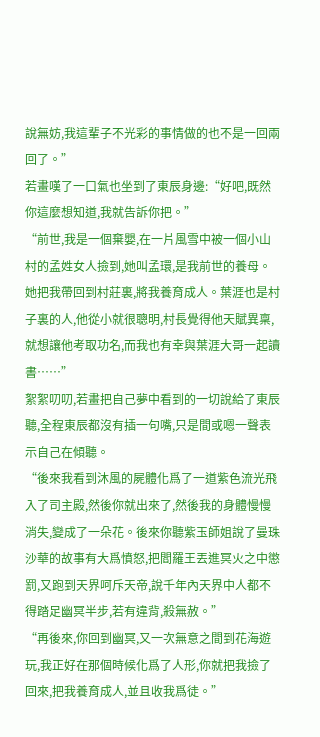說無妨,我這輩子不光彩的事情做的也不是一回兩回了。”
若畫嘆了一口氣也坐到了東辰身邊:“好吧,既然你這麼想知道,我就告訴你把。”
“前世,我是一個棄嬰,在一片風雪中被一個小山村的孟姓女人撿到,她叫孟環,是我前世的養母。她把我帶回到村莊裏,將我養育成人。葉涯也是村子裏的人,他從小就很聰明,村長覺得他天賦異稟,就想讓他考取功名,而我也有幸與葉涯大哥一起讀書……”
絮絮叨叨,若畫把自己夢中看到的一切說給了東辰聽,全程東辰都沒有插一句嘴,只是間或嗯一聲表示自己在傾聽。
“後來我看到沐風的屍體化爲了一道紫色流光飛入了司主殿,然後你就出來了,然後我的身體慢慢消失,變成了一朵花。後來你聽紫玉師姐說了曼珠沙華的故事有大爲憤怒,把閻羅王丟進冥火之中懲罰,又跑到天界呵斥天帝,說千年內天界中人都不得踏足幽冥半步,若有違背,殺無赦。”
“再後來,你回到幽冥,又一次無意之間到花海遊玩,我正好在那個時候化爲了人形,你就把我撿了回來,把我養育成人,並且收我爲徒。”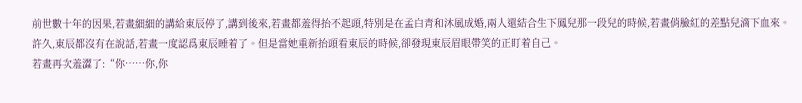前世數十年的因果,若畫細細的講給東辰停了,講到後來,若畫都羞得抬不起頭,特別是在孟白青和沐風成婚,兩人還結合生下鳳兒那一段兒的時候,若畫俏臉紅的差點兒滴下血來。
許久,東辰都沒有在說話,若畫一度認爲東辰睡着了。但是當她重新抬頭看東辰的時候,卻發現東辰眉眼帶笑的正盯着自己。
若畫再次羞澀了:“你……你,你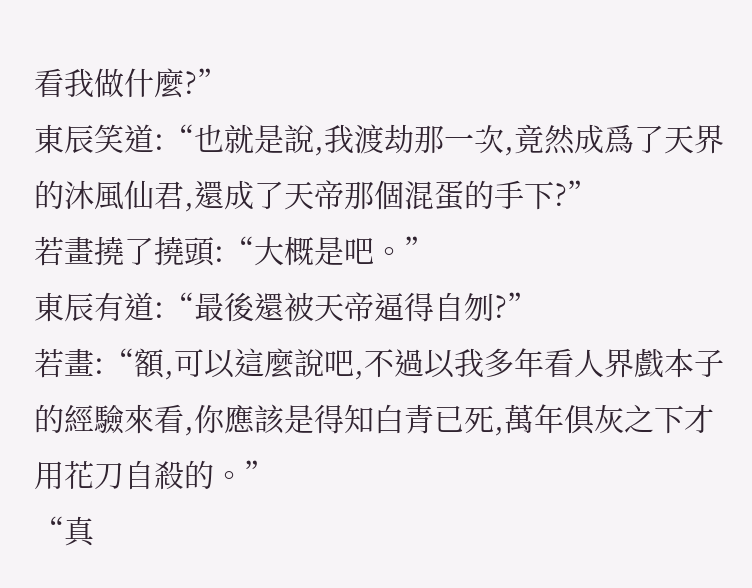看我做什麼?”
東辰笑道:“也就是說,我渡劫那一次,竟然成爲了天界的沐風仙君,還成了天帝那個混蛋的手下?”
若畫撓了撓頭:“大概是吧。”
東辰有道:“最後還被天帝逼得自刎?”
若畫:“額,可以這麼說吧,不過以我多年看人界戲本子的經驗來看,你應該是得知白青已死,萬年俱灰之下才用花刀自殺的。”
“真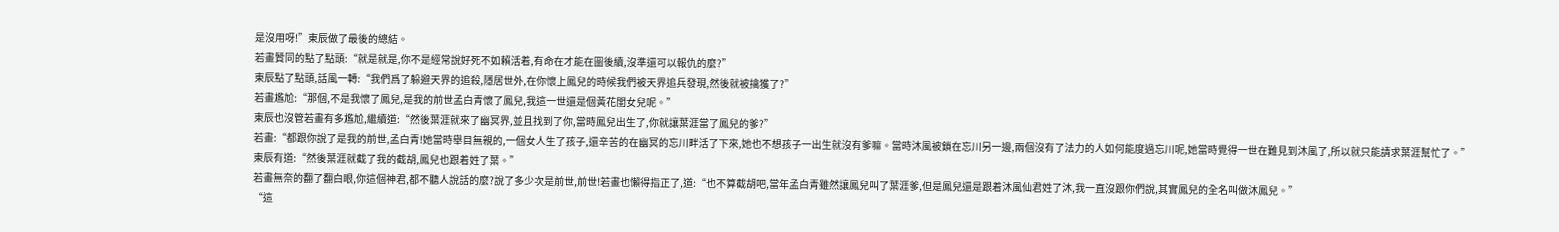是沒用呀!”東辰做了最後的總結。
若畫贊同的點了點頭:“就是就是,你不是經常說好死不如賴活着,有命在才能在圖後續,沒準還可以報仇的麼?”
東辰點了點頭,話風一轉:“我們爲了躲避天界的追殺,隱居世外,在你懷上鳳兒的時候我們被天界追兵發現,然後就被擒獲了?”
若畫尷尬:“那個,不是我懷了鳳兒,是我的前世孟白青懷了鳳兒,我這一世還是個黃花閨女兒呢。”
東辰也沒管若畫有多尷尬,繼續道:“然後葉涯就來了幽冥界,並且找到了你,當時鳳兒出生了,你就讓葉涯當了鳳兒的爹?”
若畫:“都跟你說了是我的前世,孟白青!她當時舉目無親的,一個女人生了孩子,還辛苦的在幽冥的忘川畔活了下來,她也不想孩子一出生就沒有爹嘛。當時沐風被鎖在忘川另一邊,兩個沒有了法力的人如何能度過忘川呢,她當時覺得一世在難見到沐風了,所以就只能請求葉涯幫忙了。”
東辰有道:“然後葉涯就截了我的截胡,鳳兒也跟着姓了葉。”
若畫無奈的翻了翻白眼,你這個神君,都不聽人說話的麼?說了多少次是前世,前世!若畫也懶得指正了,道:“也不算截胡吧,當年孟白青雖然讓鳳兒叫了葉涯爹,但是鳳兒還是跟着沐風仙君姓了沐,我一直沒跟你們說,其實鳳兒的全名叫做沐鳳兒。”
“這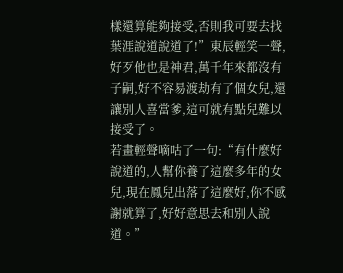樣還算能夠接受,否則我可要去找葉涯說道說道了!”東辰輕笑一聲,好歹他也是神君,萬千年來都沒有子嗣,好不容易渡劫有了個女兒,還讓別人喜當爹,這可就有點兒難以接受了。
若畫輕聲嘀咕了一句:“有什麼好說道的,人幫你養了這麼多年的女兒,現在鳳兒出落了這麼好,你不感謝就算了,好好意思去和別人說道。”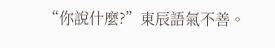“你說什麼?”東辰語氣不善。